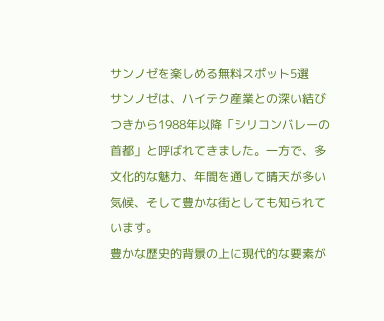サンノゼを楽しめる無料スポット5選
サンノゼは、ハイテク産業との深い結びつきから1988年以降「シリコンバレーの首都」と呼ばれてきました。一方で、多文化的な魅力、年間を通して晴天が多い気候、そして豊かな街としても知られています。
豊かな歴史的背景の上に現代的な要素が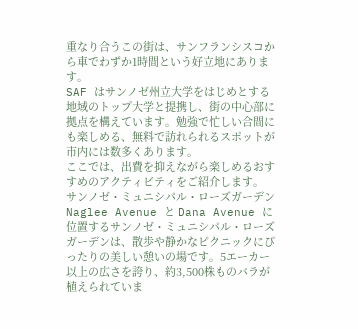重なり合うこの街は、サンフランシスコから車でわずか1時間という好立地にあります。
SAF はサンノゼ州立大学をはじめとする地域のトップ大学と提携し、街の中心部に拠点を構えています。勉強で忙しい合間にも楽しめる、無料で訪れられるスポットが市内には数多くあります。
ここでは、出費を抑えながら楽しめるおすすめのアクティビティをご紹介します。
サンノゼ・ミュニシパル・ローズガーデン
Naglee Avenue と Dana Avenue に位置するサンノゼ・ミュニシパル・ローズガーデンは、散歩や静かなピクニックにぴったりの美しい憩いの場です。5エーカー以上の広さを誇り、約3,500株ものバラが植えられていま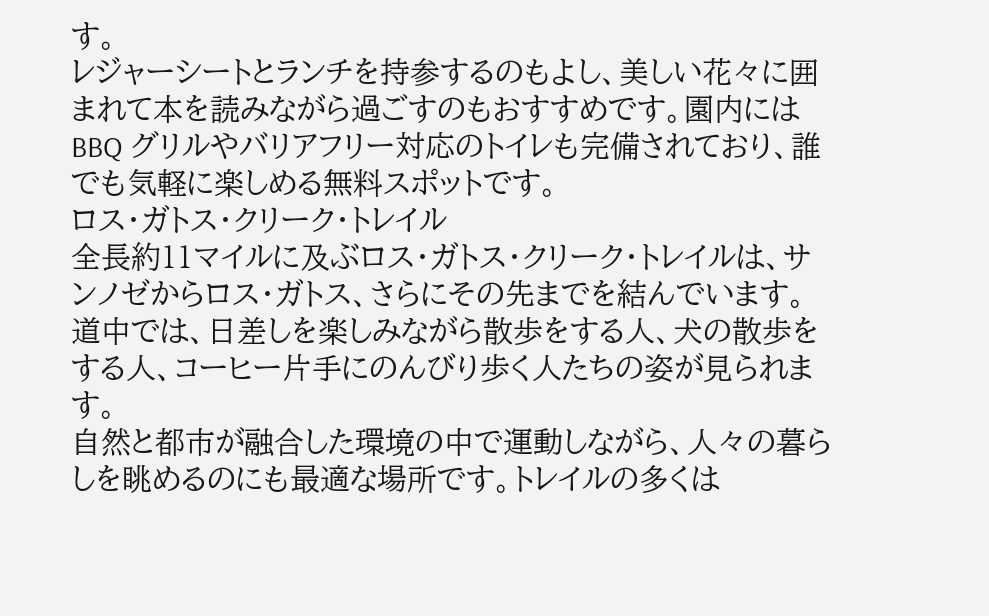す。
レジャーシートとランチを持参するのもよし、美しい花々に囲まれて本を読みながら過ごすのもおすすめです。園内には BBQ グリルやバリアフリー対応のトイレも完備されており、誰でも気軽に楽しめる無料スポットです。
ロス・ガトス・クリーク・トレイル
全長約11マイルに及ぶロス・ガトス・クリーク・トレイルは、サンノゼからロス・ガトス、さらにその先までを結んでいます。
道中では、日差しを楽しみながら散歩をする人、犬の散歩をする人、コーヒー片手にのんびり歩く人たちの姿が見られます。
自然と都市が融合した環境の中で運動しながら、人々の暮らしを眺めるのにも最適な場所です。トレイルの多くは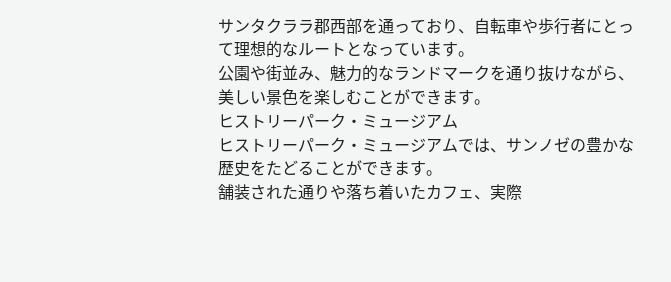サンタクララ郡西部を通っており、自転車や歩行者にとって理想的なルートとなっています。
公園や街並み、魅力的なランドマークを通り抜けながら、美しい景色を楽しむことができます。
ヒストリーパーク・ミュージアム
ヒストリーパーク・ミュージアムでは、サンノゼの豊かな歴史をたどることができます。
舗装された通りや落ち着いたカフェ、実際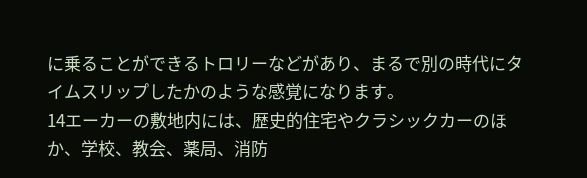に乗ることができるトロリーなどがあり、まるで別の時代にタイムスリップしたかのような感覚になります。
14エーカーの敷地内には、歴史的住宅やクラシックカーのほか、学校、教会、薬局、消防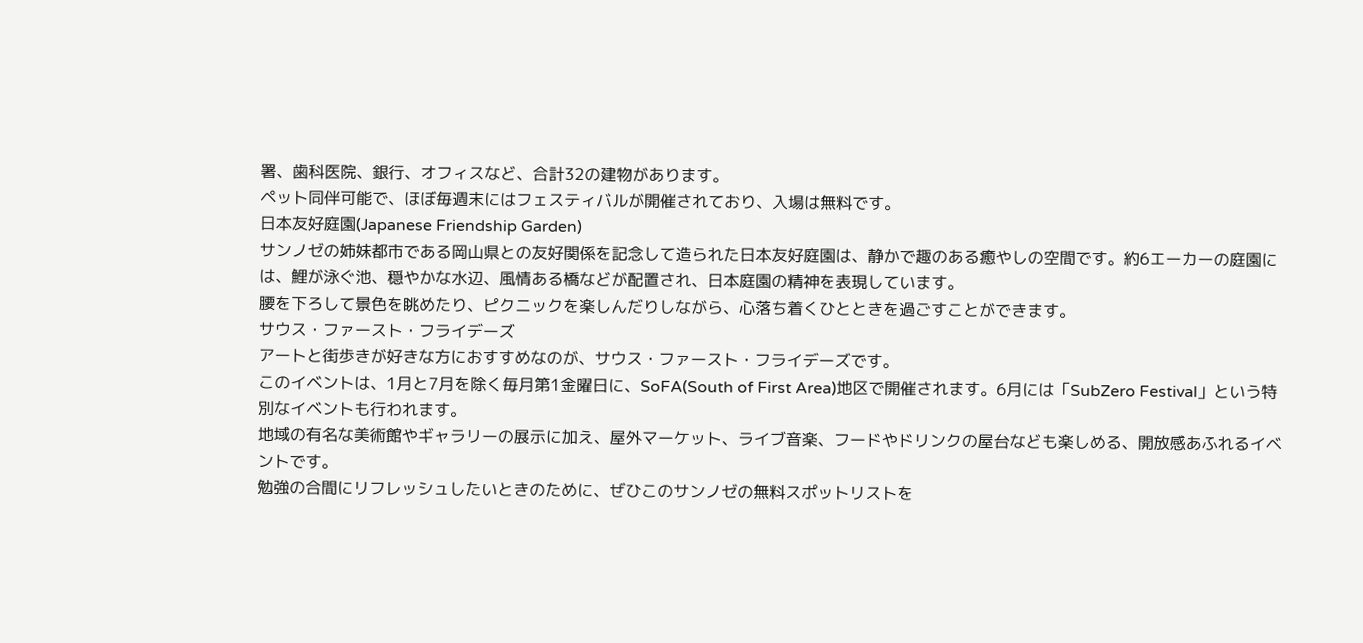署、歯科医院、銀行、オフィスなど、合計32の建物があります。
ペット同伴可能で、ほぼ毎週末にはフェスティバルが開催されており、入場は無料です。
日本友好庭園(Japanese Friendship Garden)
サンノゼの姉妹都市である岡山県との友好関係を記念して造られた日本友好庭園は、静かで趣のある癒やしの空間です。約6エーカーの庭園には、鯉が泳ぐ池、穏やかな水辺、風情ある橋などが配置され、日本庭園の精神を表現しています。
腰を下ろして景色を眺めたり、ピクニックを楽しんだりしながら、心落ち着くひとときを過ごすことができます。
サウス・ファースト・フライデーズ
アートと街歩きが好きな方におすすめなのが、サウス・ファースト・フライデーズです。
このイベントは、1月と7月を除く毎月第1金曜日に、SoFA(South of First Area)地区で開催されます。6月には「SubZero Festival」という特別なイベントも行われます。
地域の有名な美術館やギャラリーの展示に加え、屋外マーケット、ライブ音楽、フードやドリンクの屋台なども楽しめる、開放感あふれるイベントです。
勉強の合間にリフレッシュしたいときのために、ぜひこのサンノゼの無料スポットリストを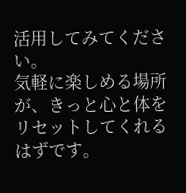活用してみてください。
気軽に楽しめる場所が、きっと心と体をリセットしてくれるはずです。